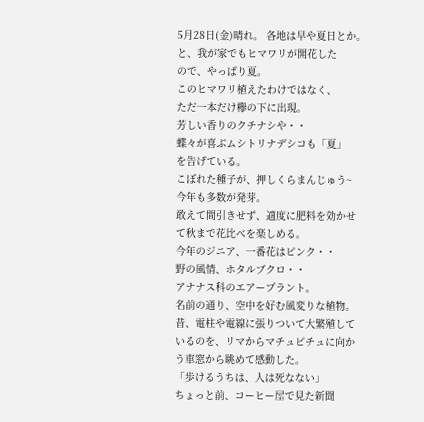5月28日(金)晴れ。 各地は早や夏日とか。
と、我が家でもヒマワリが開花した
ので、やっぱり夏。
このヒマワリ植えたわけではなく、
ただ一本だけ欅の下に出現。
芳しい香りのクチナシや・・
蝶々が喜ぶムシトリナデシコも「夏」
を告げている。
こぼれた種子が、押しくらまんじゅう~
今年も多数が発芽。
敢えて間引きせず、適度に肥料を効かせ
て秋まで花比べを楽しめる。
今年のジニア、一番花はピンク・・
野の風情、ホタルブクロ・・
アナナス科のエアープラント。
名前の通り、空中を好む風変りな植物。
昔、電柱や電線に張りついて大繁殖して
いるのを、リマからマチュピチュに向か
う車窓から眺めて感動した。
「歩けるうちは、人は死なない」
ちょっと前、コーヒー屋で見た新聞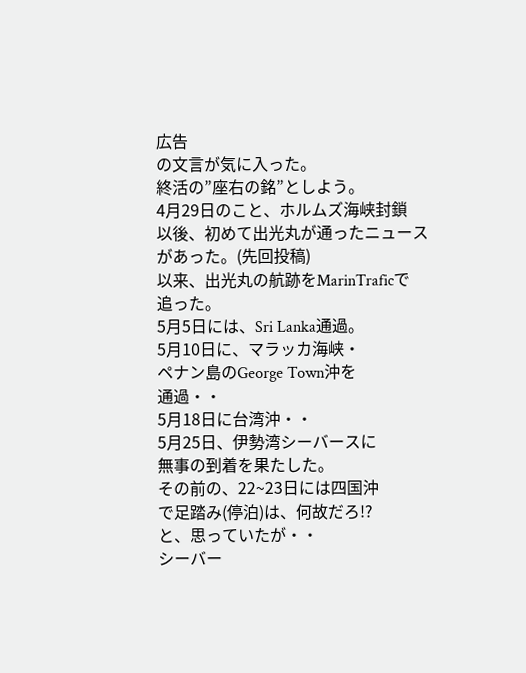広告
の文言が気に入った。
終活の”座右の銘”としよう。
4月29日のこと、ホルムズ海峡封鎖
以後、初めて出光丸が通ったニュース
があった。(先回投稿)
以来、出光丸の航跡をMarinTraficで
追った。
5月5日には、Sri Lanka通過。
5月10日に、マラッカ海峡・
ペナン島のGeorge Town沖を
通過・・
5月18日に台湾沖・・
5月25日、伊勢湾シーバースに
無事の到着を果たした。
その前の、22~23日には四国沖
で足踏み(停泊)は、何故だろ!?
と、思っていたが・・
シーバー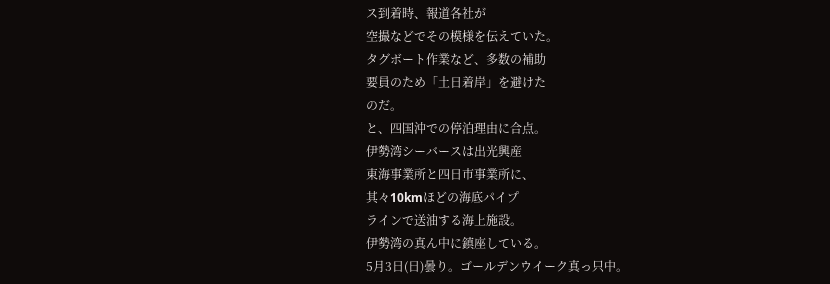ス到着時、報道各社が
空撮などでその模様を伝えていた。
タグボート作業など、多数の補助
要員のため「土日着岸」を避けた
のだ。
と、四国沖での停泊理由に合点。
伊勢湾シーバースは出光興産
東海事業所と四日市事業所に、
其々10kmほどの海底パイプ
ラインで送油する海上施設。
伊勢湾の真ん中に鎮座している。
5月3日(日)曇り。ゴールデンウイーク真っ只中。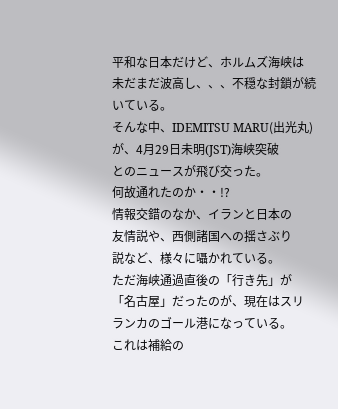平和な日本だけど、ホルムズ海峡は
未だまだ波高し、、、不穏な封鎖が続
いている。
そんな中、IDEMITSU MARU(出光丸)
が、4月29日未明(JST)海峡突破
とのニュースが飛び交った。
何故通れたのか・・!?
情報交錯のなか、イランと日本の
友情説や、西側諸国への揺さぶり
説など、様々に囁かれている。
ただ海峡通過直後の「行き先」が
「名古屋」だったのが、現在はスリ
ランカのゴール港になっている。
これは補給の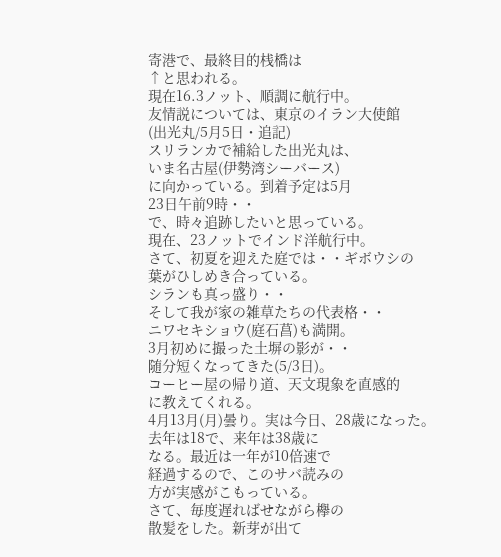寄港で、最終目的桟橋は
↑と思われる。
現在16.3ノット、順調に航行中。
友情説については、東京のイラン大使館
(出光丸/5月5日・追記)
スリランカで補給した出光丸は、
いま名古屋(伊勢湾シーバース)
に向かっている。到着予定は5月
23日午前9時・・
で、時々追跡したいと思っている。
現在、23ノットでインド洋航行中。
さて、初夏を迎えた庭では・・ギボウシの
葉がひしめき合っている。
シランも真っ盛り・・
そして我が家の雑草たちの代表格・・
ニワセキショウ(庭石菖)も満開。
3月初めに撮った土塀の影が・・
随分短くなってきた(5/3日)。
コーヒー屋の帰り道、天文現象を直感的
に教えてくれる。
4月13月(月)曇り。実は今日、28歳になった。
去年は18で、来年は38歳に
なる。最近は一年が10倍速で
経過するので、このサバ読みの
方が実感がこもっている。
さて、毎度遅ればせながら欅の
散髪をした。新芽が出て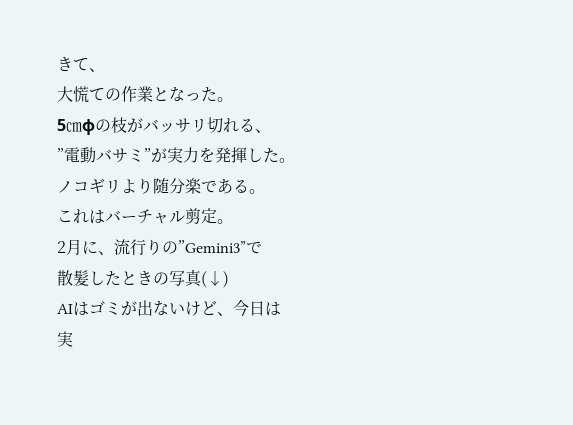きて、
大慌ての作業となった。
5㎝φの枝がバッサリ切れる、
”電動バサミ”が実力を発揮した。
ノコギリより随分楽である。
これはバーチャル剪定。
2月に、流行りの”Gemini3”で
散髪したときの写真(↓)
AIはゴミが出ないけど、今日は
実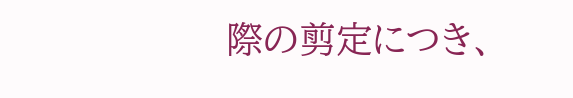際の剪定につき、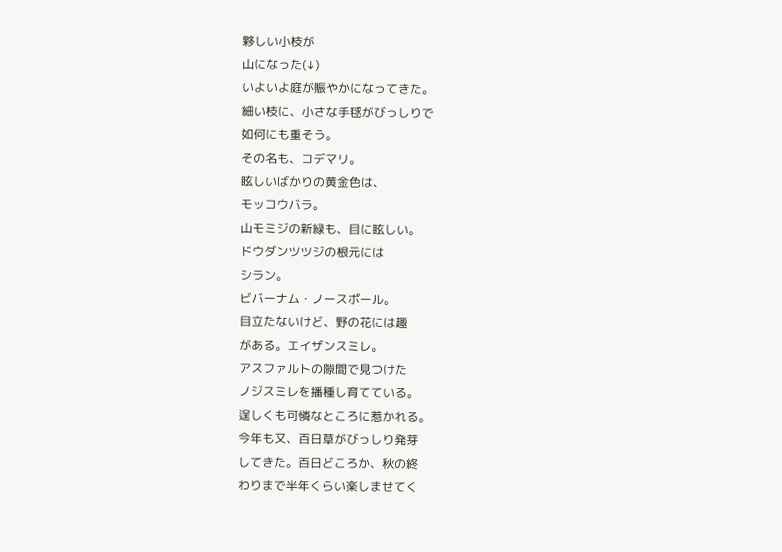夥しい小枝が
山になった(↓)
いよいよ庭が賑やかになってきた。
細い枝に、小さな手毬がびっしりで
如何にも重そう。
その名も、コデマリ。
眩しいばかりの黄金色は、
モッコウバラ。
山モミジの新緑も、目に眩しい。
ドウダンツツジの根元には
シラン。
ビバーナム・ノースポール。
目立たないけど、野の花には趣
がある。エイザンスミレ。
アスファルトの隙間で見つけた
ノジスミレを播種し育てている。
逞しくも可憐なところに惹かれる。
今年も又、百日草がびっしり発芽
してきた。百日どころか、秋の終
わりまで半年くらい楽しませてく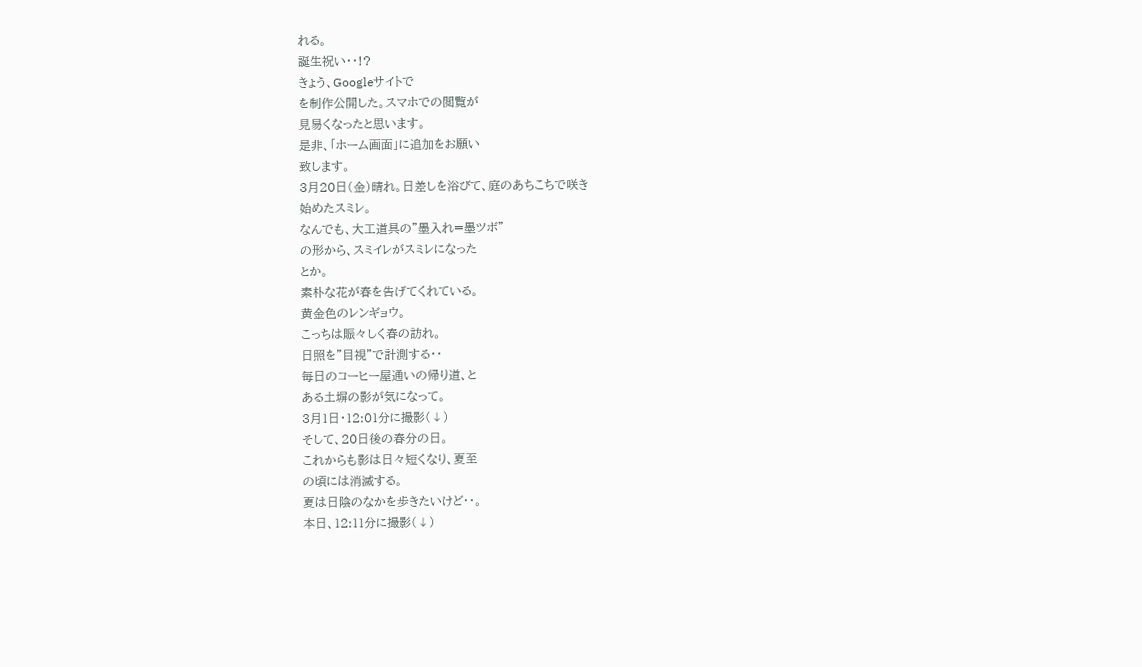れる。
誕生祝い・・!?
きょう、Googleサイトで
を制作公開した。スマホでの閲覧が
見易くなったと思います。
是非、「ホーム画面」に追加をお願い
致します。
3月20日(金)晴れ。日差しを浴びて、庭のあちこちで咲き
始めたスミレ。
なんでも、大工道具の”墨入れ=墨ツボ”
の形から、スミイレがスミレになった
とか。
素朴な花が春を告げてくれている。
黄金色のレンギョウ。
こっちは賑々しく春の訪れ。
日照を”目視”で計測する・・
毎日のコーヒー屋通いの帰り道、と
ある土塀の影が気になって。
3月1日・12:01分に撮影(↓)
そして、20日後の春分の日。
これからも影は日々短くなり、夏至
の頃には消滅する。
夏は日陰のなかを歩きたいけど・・。
本日、12:11分に撮影(↓)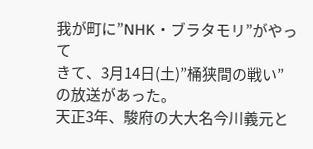我が町に”NHK・ブラタモリ”がやって
きて、3月14日(土)”桶狭間の戦い”
の放送があった。
天正3年、駿府の大大名今川義元と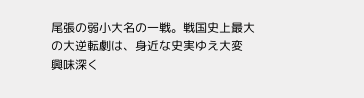尾張の弱小大名の一戦。戦国史上最大
の大逆転劇は、身近な史実ゆえ大変
興味深く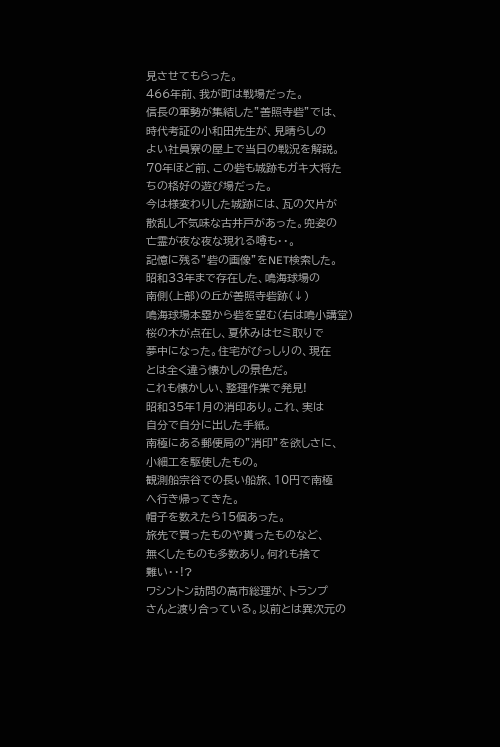見させてもらった。
466年前、我が町は戦場だった。
信長の軍勢が集結した”善照寺砦”では、
時代考証の小和田先生が、見晴らしの
よい社員寮の屋上で当日の戦況を解説。
70年ほど前、この砦も城跡もガキ大将た
ちの格好の遊び場だった。
今は様変わりした城跡には、瓦の欠片が
散乱し不気味な古井戸があった。兜姿の
亡霊が夜な夜な現れる噂も・・。
記憶に残る”砦の画像”をNET検索した。
昭和33年まで存在した、鳴海球場の
南側(上部)の丘が善照寺砦跡(↓)
鳴海球場本塁から砦を望む(右は鳴小講堂)
桜の木が点在し、夏休みはセミ取りで
夢中になった。住宅がびっしりの、現在
とは全く違う懐かしの景色だ。
これも懐かしい、整理作業で発見!
昭和35年1月の消印あり。これ、実は
自分で自分に出した手紙。
南極にある郵便局の”消印”を欲しさに、
小細工を駆使したもの。
観測船宗谷での長い船旅、10円で南極
へ行き帰ってきた。
帽子を数えたら15個あった。
旅先で買ったものや貰ったものなど、
無くしたものも多数あり。何れも捨て
難い・・!?
ワシントン訪問の高市総理が、トランプ
さんと渡り合っている。以前とは異次元の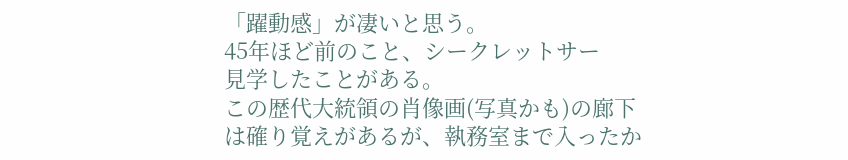「躍動感」が凄いと思う。
45年ほど前のこと、シークレットサー
見学したことがある。
この歴代大統領の肖像画(写真かも)の廊下
は確り覚えがあるが、執務室まで入ったか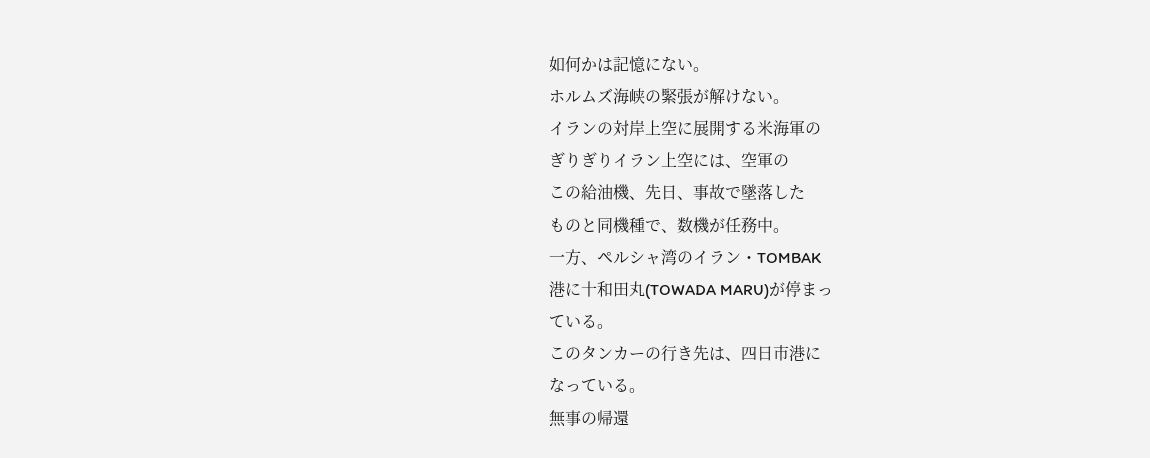如何かは記憶にない。
ホルムズ海峡の緊張が解けない。
イランの対岸上空に展開する米海軍の
ぎりぎりイラン上空には、空軍の
この給油機、先日、事故で墜落した
ものと同機種で、数機が任務中。
一方、ペルシャ湾のイラン・TOMBAK
港に十和田丸(TOWADA MARU)が停まっ
ている。
このタンカーの行き先は、四日市港に
なっている。
無事の帰還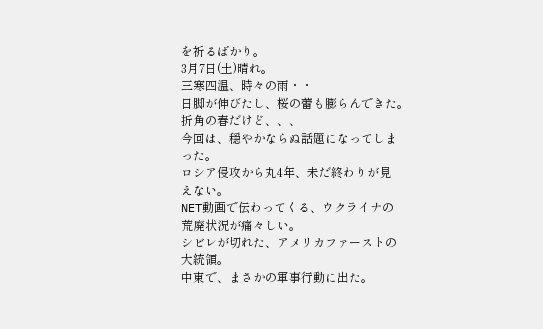を祈るばかり。
3月7日(土)晴れ。
三寒四温、時々の雨・・
日脚が伸びたし、桜の蕾も膨らんできた。
折角の春だけど、、、
今回は、穏やかならぬ話題になってしま
った。
ロシア侵攻から丸4年、未だ終わりが見
えない。
NET動画で伝わってくる、ウクライナの
荒廃状況が痛々しい。
シビレが切れた、アメリカファーストの
大統領。
中東で、まさかの軍事行動に出た。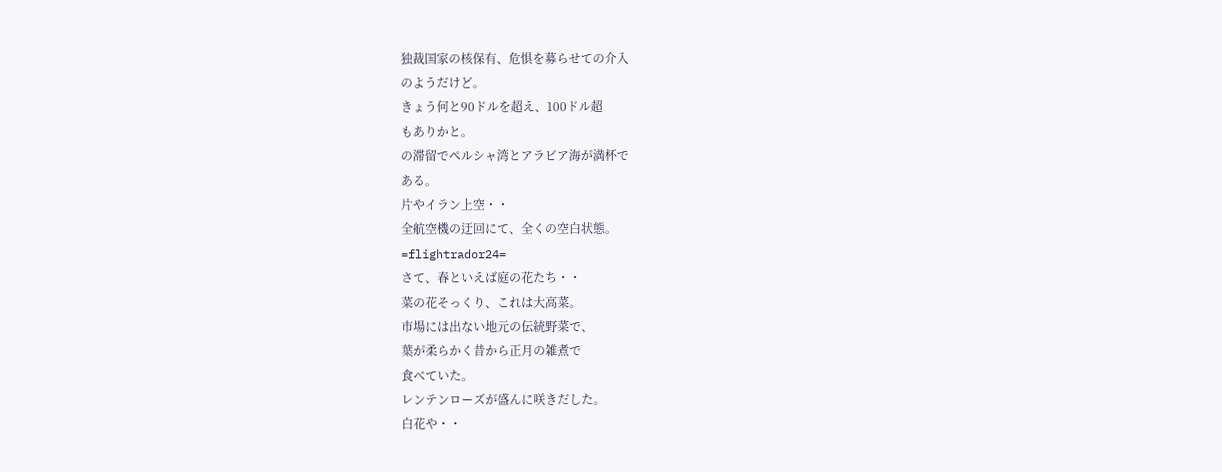独裁国家の核保有、危惧を募らせての介入
のようだけど。
きょう何と90ドルを超え、100ドル超
もありかと。
の滞留でペルシャ湾とアラビア海が満杯で
ある。
片やイラン上空・・
全航空機の迂回にて、全くの空白状態。
=flightrador24=
さて、春といえば庭の花たち・・
菜の花そっくり、これは大高菜。
市場には出ない地元の伝統野菜で、
葉が柔らかく昔から正月の雑煮で
食べていた。
レンテンローズが盛んに咲きだした。
白花や・・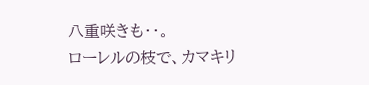八重咲きも・・。
ローレルの枝で、カマキリ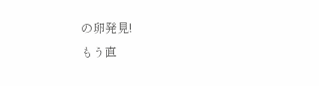の卵発見!
もう直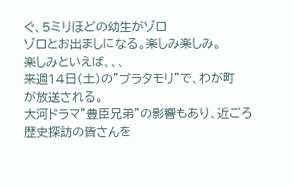ぐ、5ミリほどの幼生がゾロ
ゾロとお出ましになる。楽しみ楽しみ。
楽しみといえば、、、
来週14日(土)の”ブラタモリ”で、わが町
が放送される。
大河ドラマ”豊臣兄弟”の影響もあり、近ごろ
歴史探訪の皆さんを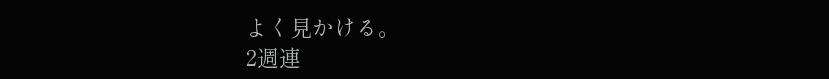よく見かける。
2週連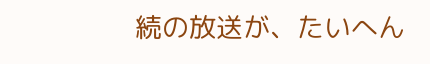続の放送が、たいへん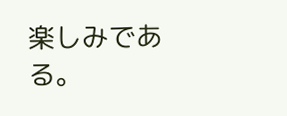楽しみである。